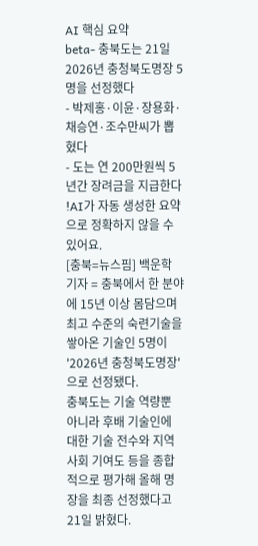AI 핵심 요약
beta- 충북도는 21일 2026년 충청북도명장 5명을 선정했다
- 박제홍·이윤·장용화·채승연·조수만씨가 뽑혔다
- 도는 연 200만원씩 5년간 장려금을 지급한다
!AI가 자동 생성한 요약으로 정확하지 않을 수 있어요.
[충북=뉴스핌] 백운학 기자 = 충북에서 한 분야에 15년 이상 몸담으며 최고 수준의 숙련기술을 쌓아온 기술인 5명이 '2026년 충청북도명장'으로 선정됐다.
충북도는 기술 역량뿐 아니라 후배 기술인에 대한 기술 전수와 지역사회 기여도 등을 종합적으로 평가해 올해 명장을 최종 선정했다고 21일 밝혔다.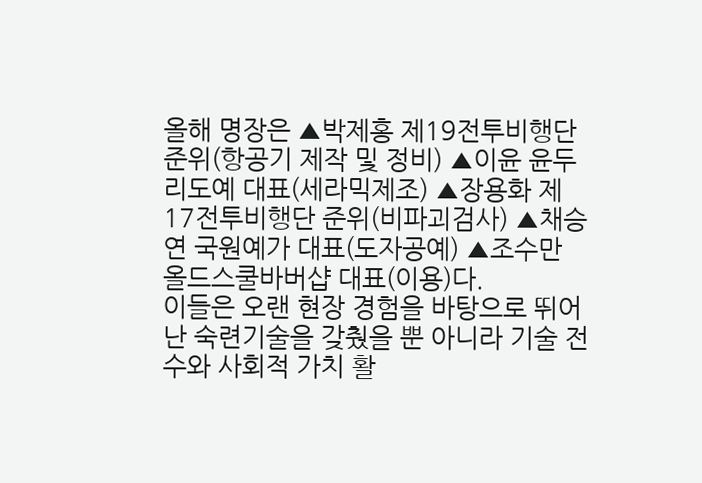올해 명장은 ▲박제홍 제19전투비행단 준위(항공기 제작 및 정비) ▲이윤 윤두리도예 대표(세라믹제조) ▲장용화 제17전투비행단 준위(비파괴검사) ▲채승연 국원예가 대표(도자공예) ▲조수만 올드스쿨바버샵 대표(이용)다.
이들은 오랜 현장 경험을 바탕으로 뛰어난 숙련기술을 갖췄을 뿐 아니라 기술 전수와 사회적 가치 활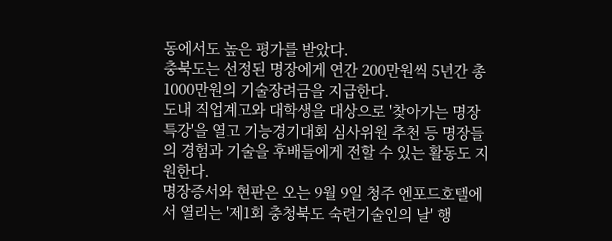동에서도 높은 평가를 받았다.
충북도는 선정된 명장에게 연간 200만원씩 5년간 총 1000만원의 기술장려금을 지급한다.
도내 직업계고와 대학생을 대상으로 '찾아가는 명장 특강'을 열고 기능경기대회 심사위원 추천 등 명장들의 경험과 기술을 후배들에게 전할 수 있는 활동도 지원한다.
명장증서와 현판은 오는 9월 9일 청주 엔포드호텔에서 열리는 '제1회 충청북도 숙련기술인의 날' 행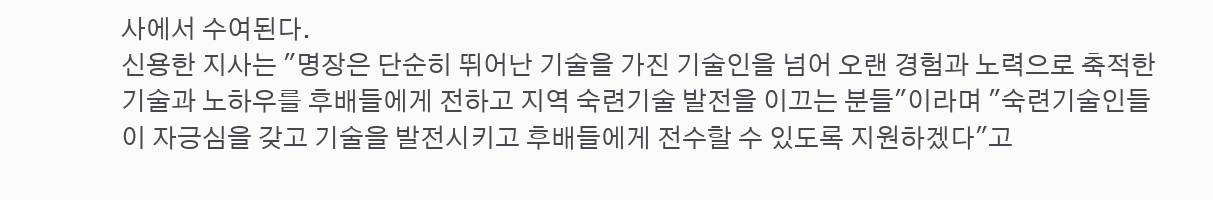사에서 수여된다.
신용한 지사는 "명장은 단순히 뛰어난 기술을 가진 기술인을 넘어 오랜 경험과 노력으로 축적한 기술과 노하우를 후배들에게 전하고 지역 숙련기술 발전을 이끄는 분들"이라며 "숙련기술인들이 자긍심을 갖고 기술을 발전시키고 후배들에게 전수할 수 있도록 지원하겠다"고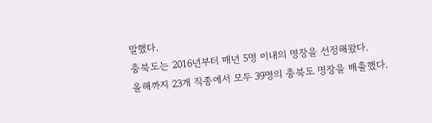말했다.
충북도는 2016년부터 매년 5명 이내의 명장을 선정해왔다.
올해까지 23개 직종에서 모두 39명의 충북도 명장을 배출했다.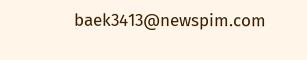baek3413@newspim.com